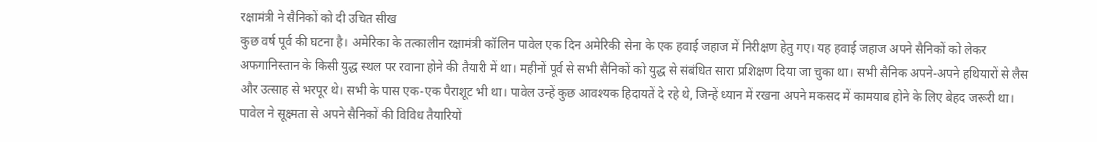रक्षामंत्री ने सैनिकों को दी उचित सीख
कुछ वर्ष पूर्व की घटना है। अमेरिका के तत्कालीन रक्षामंत्री कॉलिन पावेल एक दिन अमेरिकी सेना के एक हवाई जहाज में निरीक्षण हेतु गए। यह हवाई जहाज अपने सैनिकों को लेकर अफगानिस्तान के किसी युद्ध स्थल पर रवाना होने की तैयारी में था। महीनों पूर्व से सभी सैनिकों को युद्ध से संबंधित सारा प्रशिक्षण दिया जा चुका था। सभी सैनिक अपने-अपने हथियारों से लैस और उत्साह से भरपूर थे। सभी के पास एक-एक पैराशूट भी था। पावेल उन्हें कुछ आवश्यक हिदायतें दे रहे थे, जिन्हें ध्यान में रखना अपने मकसद में कामयाब होने के लिए बेहद जरूरी था।
पावेल ने सूक्ष्मता से अपने सैनिकों की विविध तैयारियों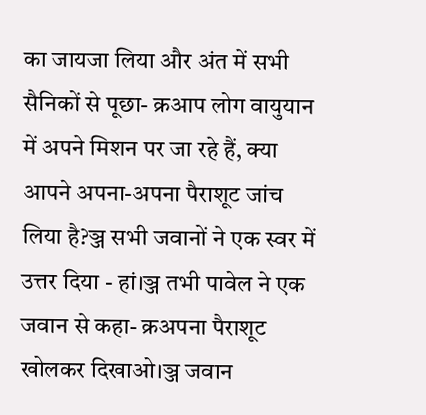का जायजा लिया और अंत में सभी सैनिकों से पूछा- क्रआप लोग वायुयान में अपने मिशन पर जा रहे हैं, क्या आपने अपना-अपना पैराशूट जांच लिया है?ञ्ज सभी जवानों ने एक स्वर में उत्तर दिया - हां।ञ्ज तभी पावेल ने एक जवान से कहा- क्रअपना पैराशूट खोलकर दिखाओ।ञ्ज जवान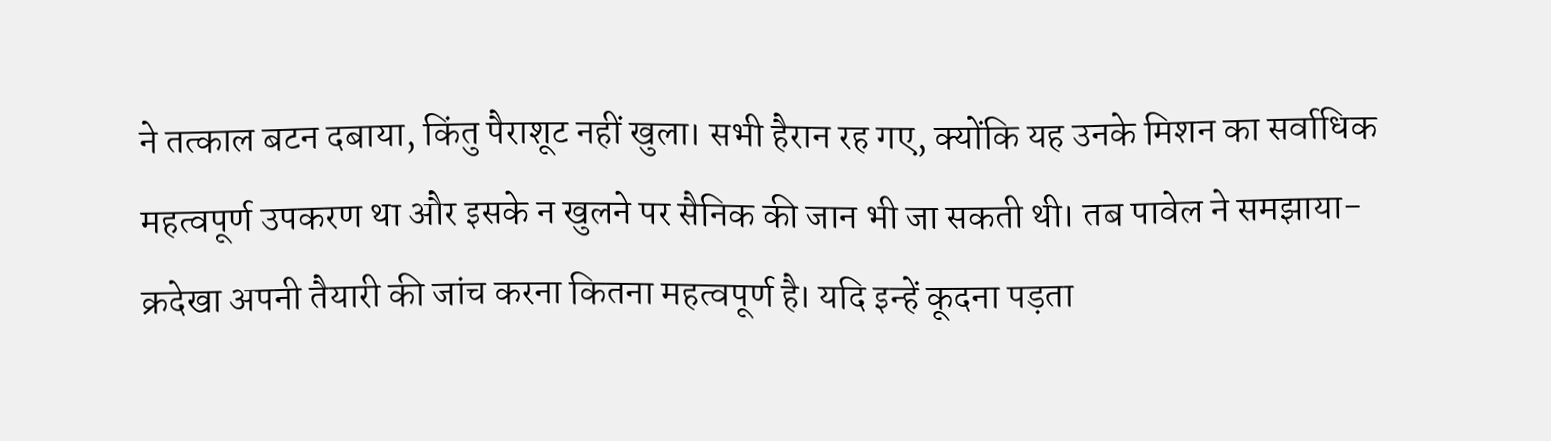ने तत्काल बटन दबाया, किंतु पैराशूट नहीं खुला। सभी हैरान रह गए, क्योंकि यह उनके मिशन का सर्वाधिक महत्वपूर्ण उपकरण था और इसके न खुलने पर सैनिक की जान भी जा सकती थी। तब पावेल ने समझाया- क्रदेखा अपनी तैयारी की जांच करना कितना महत्वपूर्ण है। यदि इन्हें कूदना पड़ता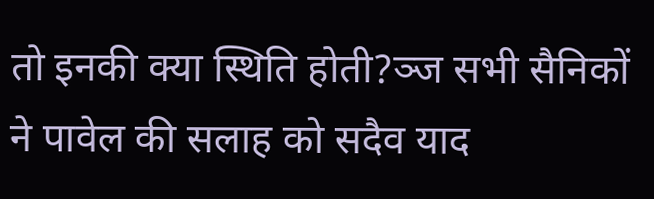तो इनकी क्या स्थिति होती?ञ्ज सभी सैनिकों ने पावेल की सलाह को सदैव याद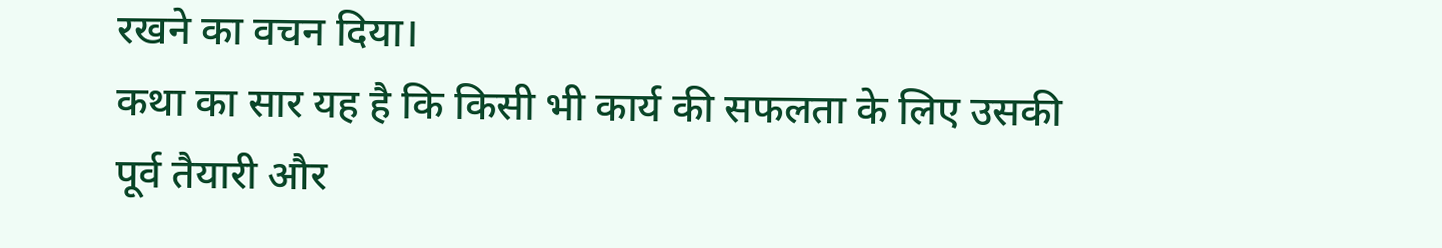रखने का वचन दिया।
कथा का सार यह है कि किसी भी कार्य की सफलता के लिए उसकी पूर्व तैयारी और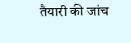तैयारी की जांच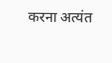करना अत्यंत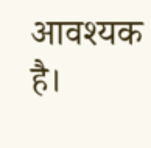आवश्यक है।